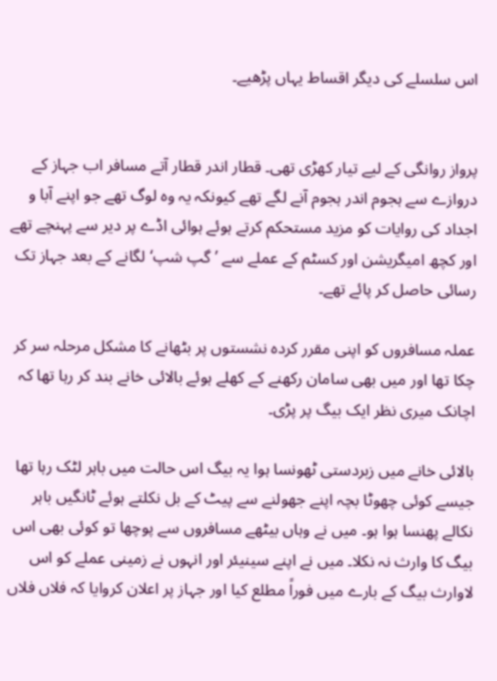اس سلسلے کی دیگر اقساط یہاں پڑھیے۔


پرواز روانگی کے لیے تیار کھڑی تھی۔ قطار اندر قطار آتے مسافر اب جہاز کے دروازے سے ہجوم اندر ہجوم آنے لگے تھے کیونکہ یہ وہ لوگ تھے جو اپنے آبا و اجداد کی روایات کو مزید مستحکم کرتے ہوئے ہوائی اڈے پر دیر سے پہنچے تھے اور کچھ امیگریشن اور کسٹم کے عملے سے ’گپ شپ‘ لگانے کے بعد جہاز تک رسائی حاصل کر پائے تھے۔

عملہ مسافروں کو اپنی مقرر کردہ نشستوں پر بٹھانے کا مشکل مرحلہ سر کر چکا تھا اور میں بھی سامان رکھنے کے کھلے ہوئے بالائی خانے بند کر رہا تھا کہ اچانک میری نظر ایک بیگ پر پڑی۔

بالائی خانے میں زبردستی ٹھونسا ہوا یہ بیگ اس حالت میں باہر لٹک رہا تھا جیسے کوئی چھوٹا بچہ اپنے جھولنے سے پیٹ کے بل نکلتے ہوئے ٹانگیں باہر نکالے پھنسا ہوا ہو۔ میں نے وہاں بیٹھے مسافروں سے پوچھا تو کوئی بھی اس بیگ کا وارث نہ نکلا۔ میں نے اپنے سینیئر اور انہوں نے زمینی عملے کو اس لاوارث بیگ کے بارے میں فوراً مطلع کیا اور جہاز پر اعلان کروایا کہ فلاں فلاں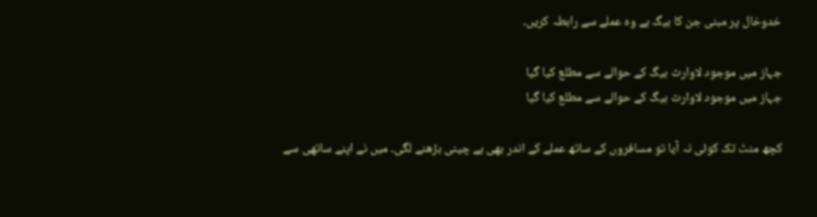خدوخال پر مبنی جن کا بیگ ہے وہ عملے سے رابطہ کریں۔

جہاز میں موجود لاوارث بیگ کے حوالے سے مطلع کیا گیا
جہاز میں موجود لاوارث بیگ کے حوالے سے مطلع کیا گیا

کچھ منٹ تک کوئی نہ آیا تو مسافروں کے ساتھ عملے کے اندر بھی بے چینی بڑھنے لگی۔ میں نے اپنے ساتھی سے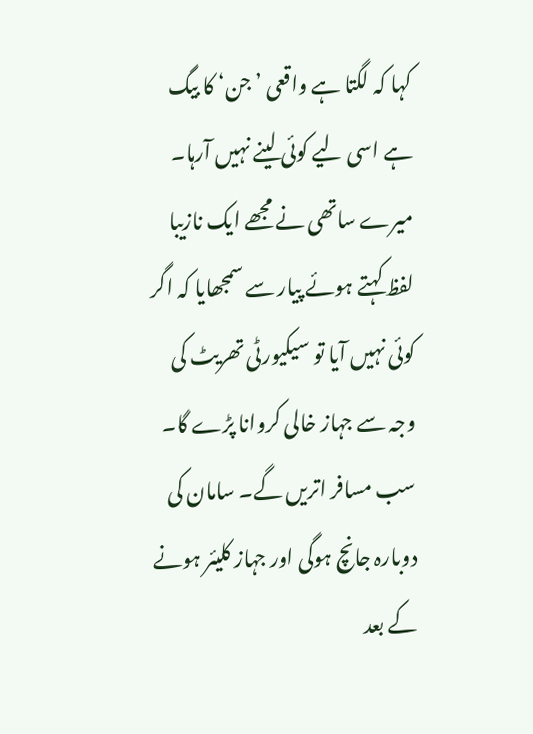کہا کہ لگتا ہے واقعی ’جن‘ کا بیگ ہے اسی لیے کوئی لینے نہیں آرہا۔ میرے ساتھی نے مجھے ایک نازیبا لفظ کہتے ہوئے پیار سے سمجھایا کہ اگر کوئی نہیں آیا تو سیکیورٹی تھریٹ کی وجہ سے جہاز خالی کروانا پڑے گا۔ سب مسافر اتریں گے۔ سامان کی دوبارہ جانچ ہوگی اور جہاز کلیئر ہونے کے بعد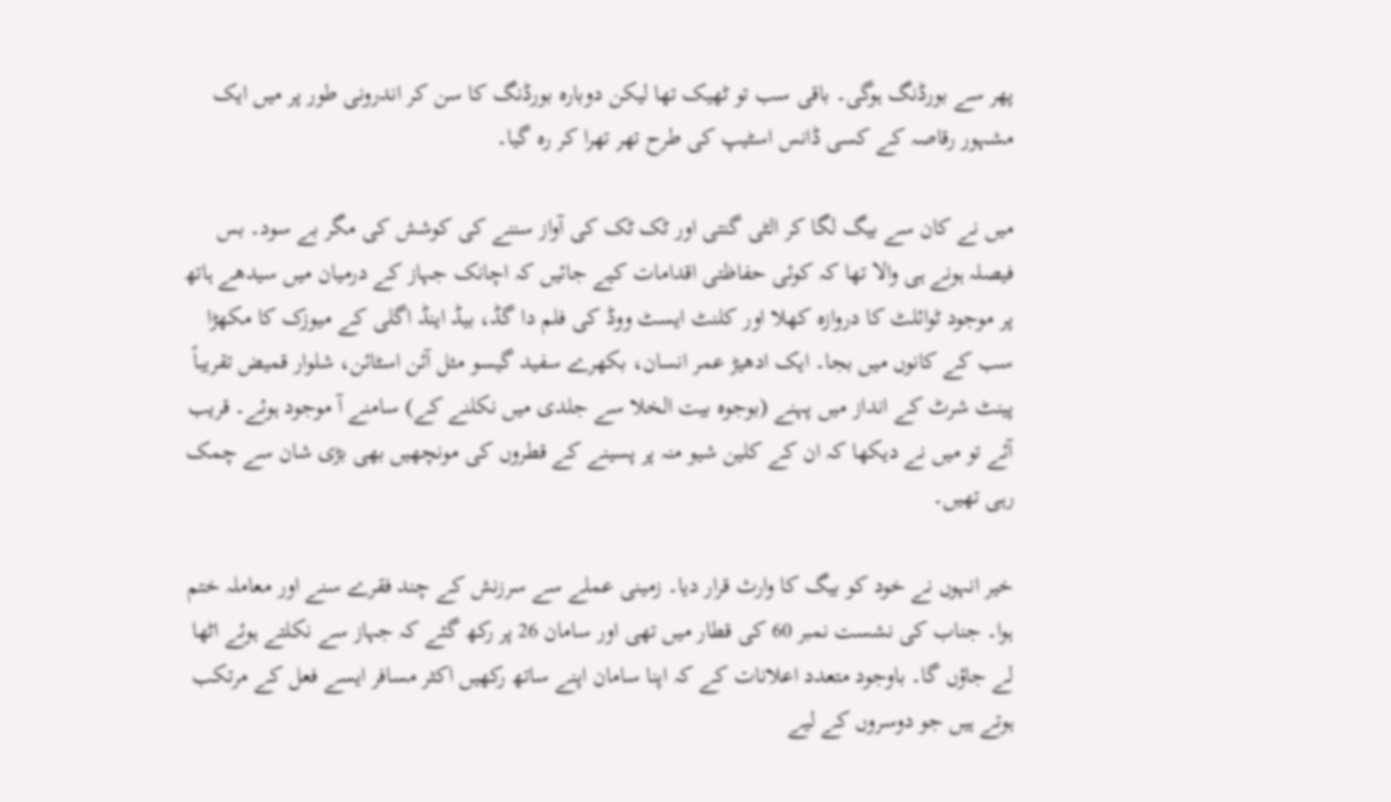پھر سے بورڈنگ ہوگی۔ باقی سب تو ٹھیک تھا لیکن دوبارہ بورڈنگ کا سن کر اندرونی طور پر میں ایک مشہور رقاصہ کے کسی ڈانس اسٹیپ کی طرح تھر تھرا کر رہ گیا۔

میں نے کان سے بیگ لگا کر الٹی گنتی اور ٹک ٹک کی آواز سننے کی کوشش کی مگر بے سود۔ بس فیصلہ ہونے ہی والا تھا کہ کوئی حفاظتی اقدامات کیے جائیں کہ اچانک جہاز کے درمیان میں سیدھے ہاتھ پر موجود ٹوائلٹ کا دروازہ کھلا اور کلنٹ ایسٹ ووڈ کی فلم دا گڈ، بیڈ اینڈ اگلی کے میوزک کا مکھڑا سب کے کانوں میں بجا۔ ایک ادھیڑ عمر انسان، بکھرے سفید گیسو مثل آئن اسٹائن، شلوار قمیض تقریباً پینٹ شرٹ کے انداز میں پہنے (بوجوہ بیت الخلا سے جلدی میں نکلنے کے) سامنے آ موجود ہوئے۔ قریب آئے تو میں نے دیکھا کہ ان کے کلین شیو منہ پر پسینے کے قطروں کی مونچھیں بھی بڑی شان سے چمک رہی تھیں۔

خیر انہوں نے خود کو بیگ کا وارث قرار دیا۔ زمینی عملے سے سرزنش کے چند فقرے سنے اور معاملہ ختم ہوا۔ جناب کی نشست نمبر 60 کی قطار میں تھی اور سامان 26 پر رکھ گئے کہ جہاز سے نکلتے ہوئے اٹھا لے جاؤں گا۔ باوجود متعدد اعلانات کے کہ اپنا سامان اپنے ساتھ رکھیں اکثر مسافر ایسے فعل کے مرتکب ہوتے ہیں جو دوسروں کے لیے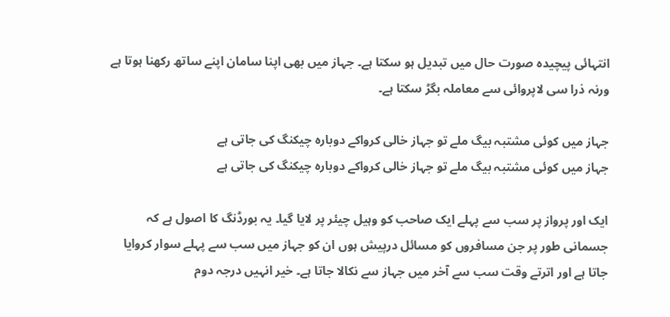انتہائی پیچیدہ صورت حال میں تبدیل ہو سکتا ہے۔ جہاز میں بھی اپنا سامان اپنے ساتھ رکھنا ہوتا ہے ورنہ ذرا سی لاپروائی سے معاملہ بگڑ سکتا ہے۔

جہاز میں کوئی مشتبہ بیگ ملے تو جہاز خالی کرواکے دوبارہ چیکنگ کی جاتی ہے
جہاز میں کوئی مشتبہ بیگ ملے تو جہاز خالی کرواکے دوبارہ چیکنگ کی جاتی ہے

ایک اور پرواز پر سب سے پہلے ایک صاحب کو وہیل چیئر پر لایا گیا۔ یہ بورڈنگ کا اصول ہے کہ جسمانی طور پر جن مسافروں کو مسائل درپیش ہوں ان کو جہاز میں سب سے پہلے سوار کروایا جاتا ہے اور اترتے وقت سب سے آخر میں جہاز سے نکالا جاتا ہے۔ خیر انہیں درجہ دوم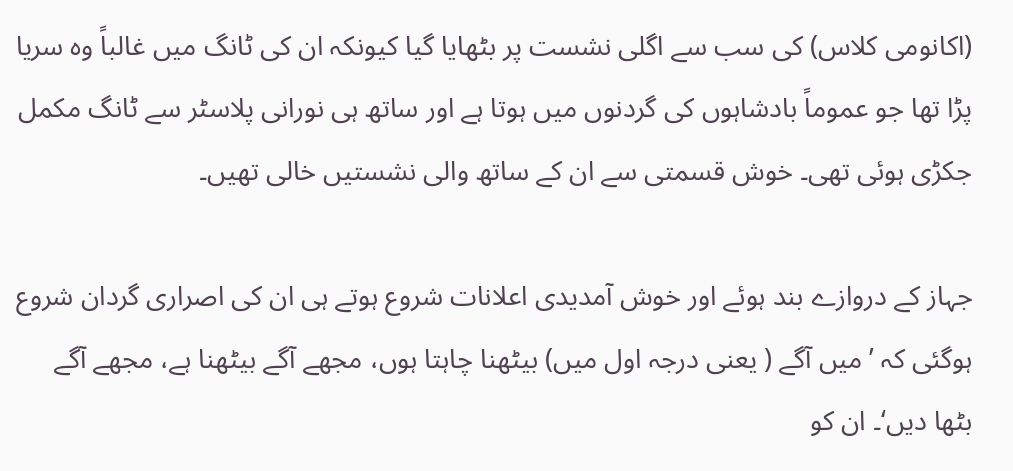(اکانومی کلاس) کی سب سے اگلی نشست پر بٹھایا گیا کیونکہ ان کی ٹانگ میں غالباً وہ سریا پڑا تھا جو عموماً بادشاہوں کی گردنوں میں ہوتا ہے اور ساتھ ہی نورانی پلاسٹر سے ٹانگ مکمل جکڑی ہوئی تھی۔ خوش قسمتی سے ان کے ساتھ والی نشستیں خالی تھیں۔

جہاز کے دروازے بند ہوئے اور خوش آمدیدی اعلانات شروع ہوتے ہی ان کی اصراری گردان شروع ہوگئی کہ ’میں آگے ( یعنی درجہ اول میں) بیٹھنا چاہتا ہوں، مجھے آگے بیٹھنا ہے، مجھے آگے بٹھا دیں‘۔ ان کو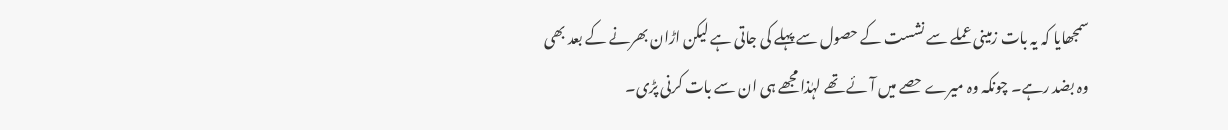سمجھایا کہ یہ بات زمینی عملے سے نشست کے حصول سے پہلے کی جاتی ہے لیکن اڑان بھرنے کے بعد بھی وہ بضد رہے۔ چونکہ وہ میرے حصے میں آئے تھے لہٰذا مجھے ہی ان سے بات کرنی پڑی۔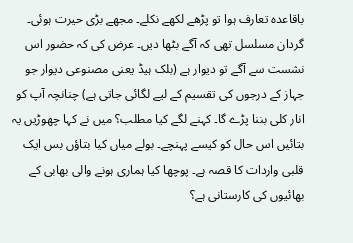باقاعدہ تعارف ہوا تو پڑھے لکھے نکلے۔ مجھے بڑی حیرت ہوئی۔ گردان مسلسل تھی کہ آگے بٹھا دیں۔ عرض کی کہ حضور اس نشست سے آگے تو دیوار ہے (بلک ہیڈ یعنی مصنوعی دیوار جو جہاز کے درجوں کی تقسیم کے لیے لگائی جاتی ہے) چنانچہ آپ کو انار کلی بننا پڑے گا۔ کہنے لگے کیا مطلب؟ میں نے کہا چھوڑیں یہ بتائیں اس حال کو کیسے پہنچے۔ بولے میاں کیا بتاؤں بس ایک قلبی واردات کا قصہ ہے۔ پوچھا کیا ہماری ہونے والی بھابی کے بھائیوں کی کارستانی ہے؟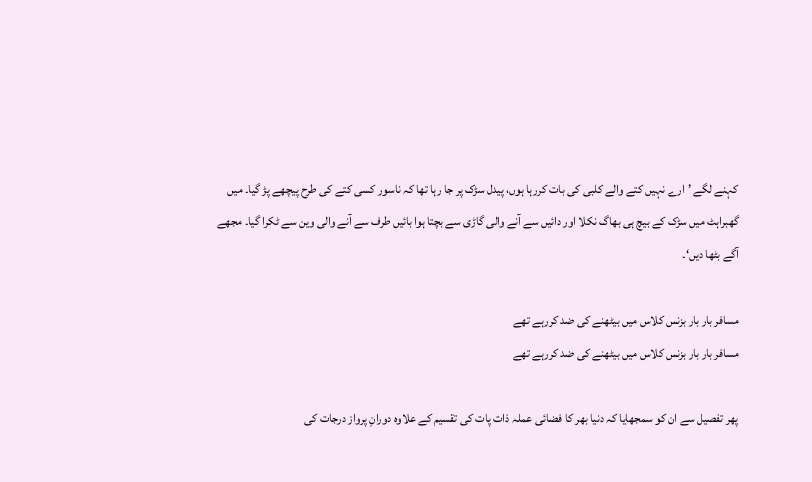کہنے لگے ’ارے نہیں کتے والے کلبی کی بات کررہا ہوں، پیدل سڑک پر جا رہا تھا کہ ناسور کسی کتے کی طرح پیچھے پڑ گیا۔ میں گھبراہٹ میں سڑک کے بیچ ہی بھاگ نکلا اور دائیں سے آنے والی گاڑی سے بچتا ہوا بائیں طرف سے آنے والی وین سے ٹکرا گیا۔ مجھے آگے بٹھا دیں‘۔

مسافر بار بار بزنس کلاس میں بیٹھنے کی ضد کررہے تھے
مسافر بار بار بزنس کلاس میں بیٹھنے کی ضد کررہے تھے

پھر تفصیل سے ان کو سمجھایا کہ دنیا بھر کا فضائی عملہ ذات پات کی تقسیم کے علاوہ دورانِ پرواز درجات کی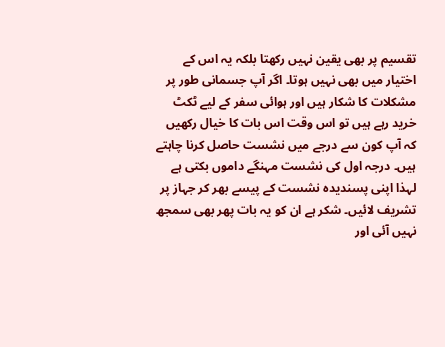تقسیم پر بھی یقین نہیں رکھتا بلکہ یہ اس کے اختیار میں بھی نہیں ہوتا۔ اگر آپ جسمانی طور پر مشکلات کا شکار ہیں اور ہوائی سفر کے لیے ٹکٹ خرید رہے ہیں تو اس وقت اس بات کا خیال رکھیں کہ آپ کون سے درجے میں نشست حاصل کرنا چاہتے ہیں۔ درجہ اول کی نشست مہنگے داموں بکتی ہے لہذا اپنی پسندیدہ نشست کے پیسے بھر کر جہاز پر تشریف لائیں۔ شکر ہے ان کو یہ بات پھر بھی سمجھ نہیں آئی اور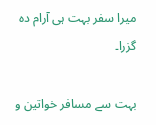میرا سفر بہت ہی آرام دہ گزرا۔

بہت سے مسافر خواتین و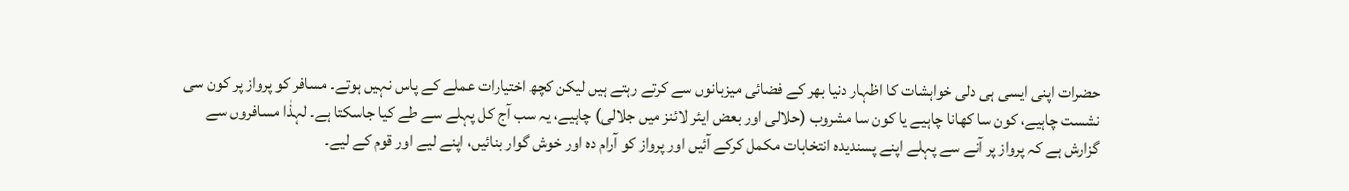حضرات اپنی ایسی ہی دلی خواہشات کا اظہار دنیا بھر کے فضائی میزبانوں سے کرتے رہتے ہیں لیکن کچھ اختیارات عملے کے پاس نہیں ہوتے۔ مسافر کو پرواز پر کون سی نشست چاہیے، کون سا کھانا چاہیے یا کون سا مشروب (حلالی اور بعض ایئر لائنز میں جلالی) چاہیے، یہ سب آج کل پہلے سے طے کیا جاسکتا ہے۔ لہذٰا مسافروں سے گزارش ہے کہ پرواز پر آنے سے پہلے اپنے پسندیدہ انتخابات مکمل کرکے آئیں اور پرواز کو آرام دہ اور خوش گوار بنائیں، اپنے لیے اور قوم کے لیے۔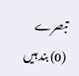تبصرے (0) بند ہیں